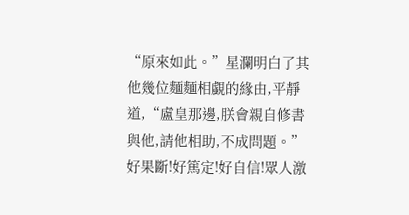“原來如此。”星瀾明白了其他幾位麵麵相覷的緣由,平靜道,“盧皇那邊,朕會親自修書與他,請他相助,不成問題。”
好果斷!好篤定!好自信!眾人激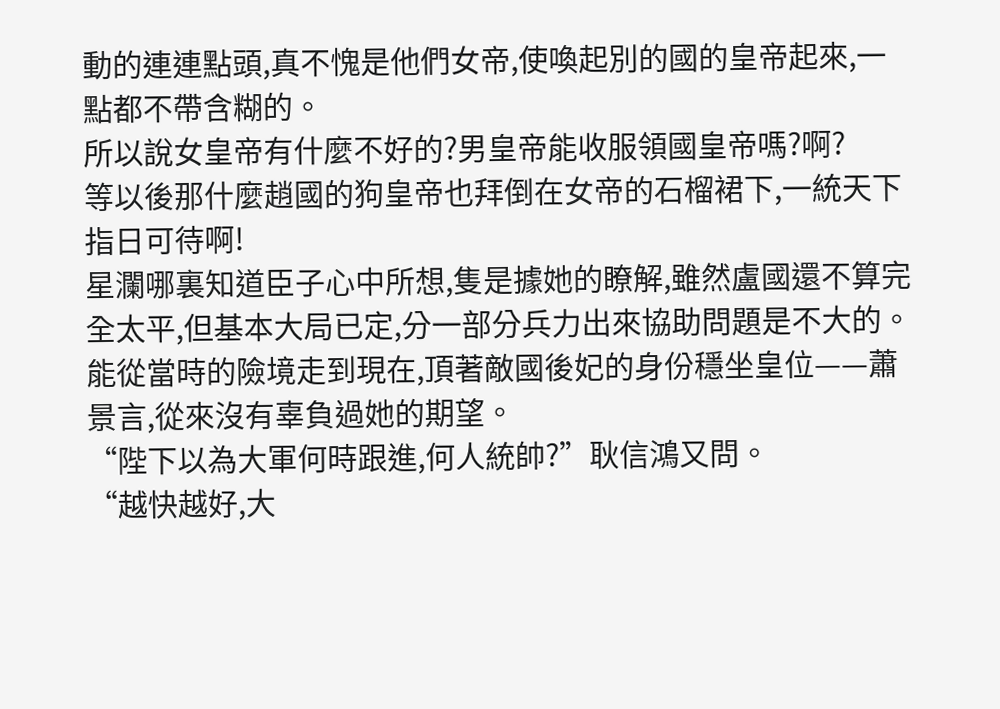動的連連點頭,真不愧是他們女帝,使喚起別的國的皇帝起來,一點都不帶含糊的。
所以說女皇帝有什麼不好的?男皇帝能收服領國皇帝嗎?啊?
等以後那什麼趙國的狗皇帝也拜倒在女帝的石榴裙下,一統天下指日可待啊!
星瀾哪裏知道臣子心中所想,隻是據她的瞭解,雖然盧國還不算完全太平,但基本大局已定,分一部分兵力出來協助問題是不大的。
能從當時的險境走到現在,頂著敵國後妃的身份穩坐皇位——蕭景言,從來沒有辜負過她的期望。
“陛下以為大軍何時跟進,何人統帥?”耿信鴻又問。
“越快越好,大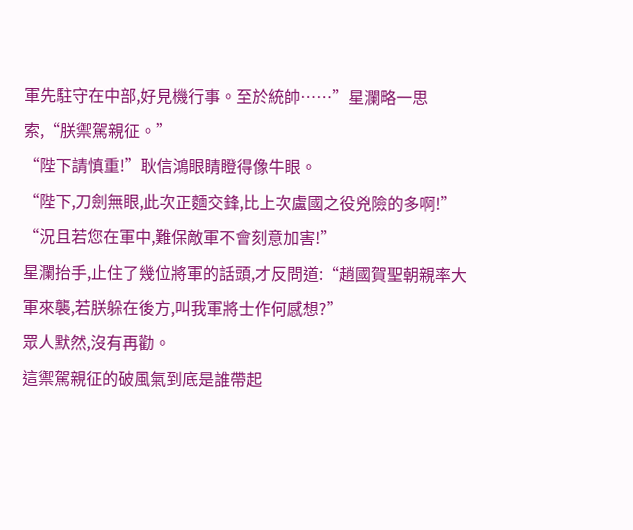軍先駐守在中部,好見機行事。至於統帥……”星瀾略一思索,“朕禦駕親征。”
“陛下請慎重!”耿信鴻眼睛瞪得像牛眼。
“陛下,刀劍無眼,此次正麵交鋒,比上次盧國之役兇險的多啊!”
“況且若您在軍中,難保敵軍不會刻意加害!”
星瀾抬手,止住了幾位將軍的話頭,才反問道:“趙國賀聖朝親率大軍來襲,若朕躲在後方,叫我軍將士作何感想?”
眾人默然,沒有再勸。
這禦駕親征的破風氣到底是誰帶起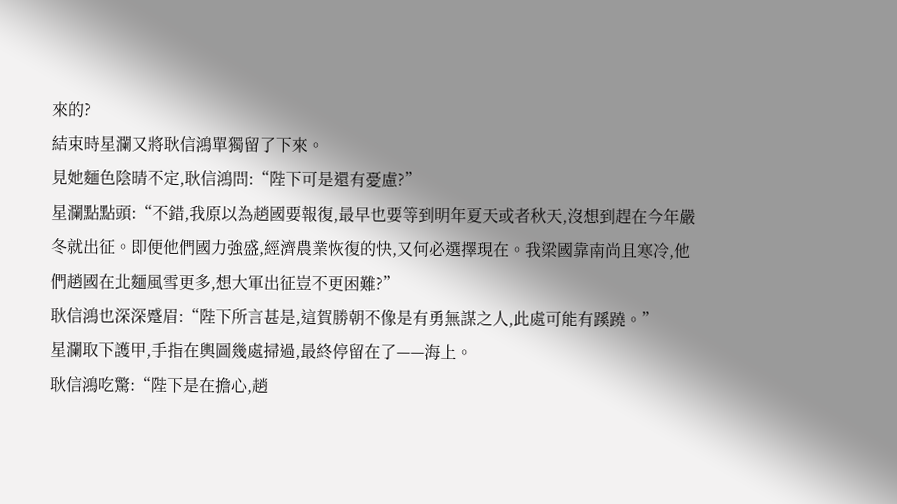來的?
結束時星瀾又將耿信鴻單獨留了下來。
見她麵色陰晴不定,耿信鴻問:“陛下可是還有憂慮?”
星瀾點點頭:“不錯,我原以為趙國要報復,最早也要等到明年夏天或者秋天,沒想到趕在今年嚴冬就出征。即便他們國力強盛,經濟農業恢復的快,又何必選擇現在。我梁國靠南尚且寒冷,他們趙國在北麵風雪更多,想大軍出征豈不更困難?”
耿信鴻也深深蹙眉:“陛下所言甚是,這賀勝朝不像是有勇無謀之人,此處可能有蹊蹺。”
星瀾取下護甲,手指在輿圖幾處掃過,最終停留在了——海上。
耿信鴻吃驚:“陛下是在擔心,趙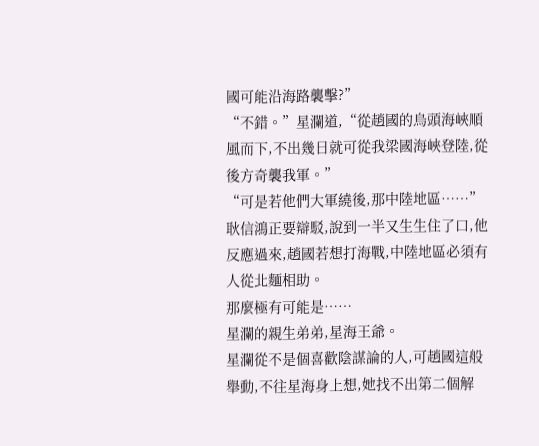國可能沿海路襲擊?”
“不錯。”星瀾道,“從趙國的烏頭海峽順風而下,不出幾日就可從我梁國海峽登陸,從後方奇襲我軍。”
“可是若他們大軍繞後,那中陸地區……”耿信鴻正要辯駁,說到一半又生生住了口,他反應過來,趙國若想打海戰,中陸地區必須有人從北麵相助。
那麼極有可能是……
星瀾的親生弟弟,星海王爺。
星瀾從不是個喜歡陰謀論的人,可趙國這般舉動,不往星海身上想,她找不出第二個解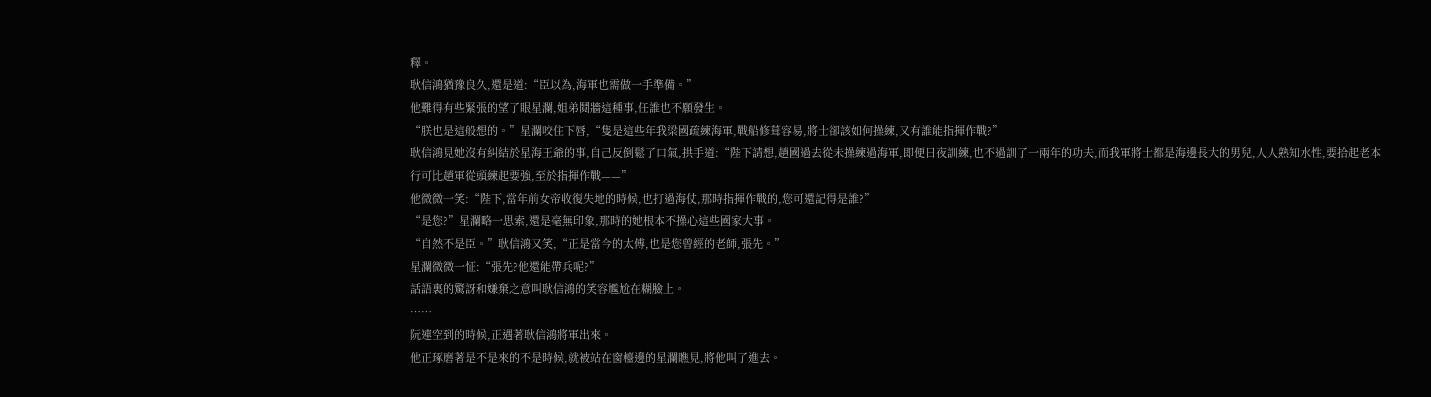釋。
耿信鴻猶豫良久,還是道:“臣以為,海軍也需做一手準備。”
他難得有些緊張的望了眼星瀾,姐弟鬩牆這種事,任誰也不願發生。
“朕也是這般想的。”星瀾咬住下唇,“隻是這些年我梁國疏練海軍,戰船修葺容易,將士卻該如何操練,又有誰能指揮作戰?”
耿信鴻見她沒有糾結於星海王爺的事,自己反倒鬆了口氣,拱手道:“陛下請想,趙國過去從未操練過海軍,即便日夜訓練,也不過訓了一兩年的功夫,而我軍將士都是海邊長大的男兒,人人熟知水性,要拾起老本行可比趙軍從頭練起要強,至於指揮作戰——”
他微微一笑:“陛下,當年前女帝收復失地的時候,也打過海仗,那時指揮作戰的,您可還記得是誰?”
“是您?”星瀾略一思索,還是毫無印象,那時的她根本不操心這些國家大事。
“自然不是臣。”耿信鴻又笑,“正是當今的太傅,也是您曾經的老師,張先。”
星瀾微微一怔:“張先?他還能帶兵呢?”
話語裏的驚訝和嫌棄之意叫耿信鴻的笑容尷尬在糊臉上。
……
阮連空到的時候,正遇著耿信鴻將軍出來。
他正琢磨著是不是來的不是時候,就被站在窗檯邊的星瀾瞧見,將他叫了進去。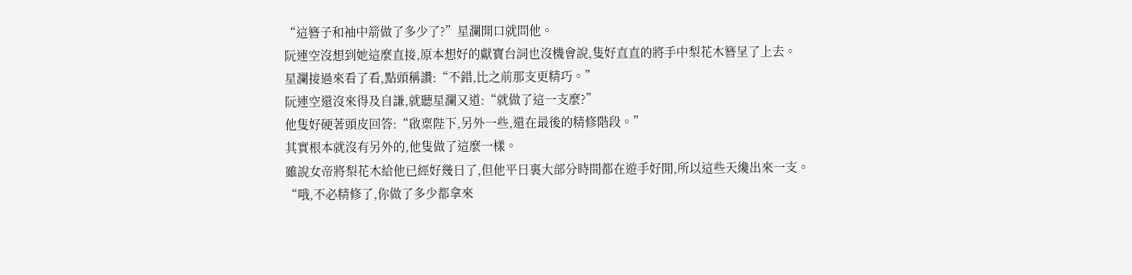“這簪子和袖中箭做了多少了?”星瀾開口就問他。
阮連空沒想到她這麼直接,原本想好的獻寶台詞也沒機會說,隻好直直的將手中梨花木簪呈了上去。
星瀾接過來看了看,點頭稱讚:“不錯,比之前那支更精巧。”
阮連空還沒來得及自謙,就聽星瀾又道:“就做了這一支麼?”
他隻好硬著頭皮回答:“啟稟陛下,另外一些,還在最後的精修階段。”
其實根本就沒有另外的,他隻做了這麼一樣。
雖說女帝將梨花木給他已經好幾日了,但他平日裏大部分時間都在遊手好閒,所以這些天纔出來一支。
“哦,不必精修了,你做了多少都拿來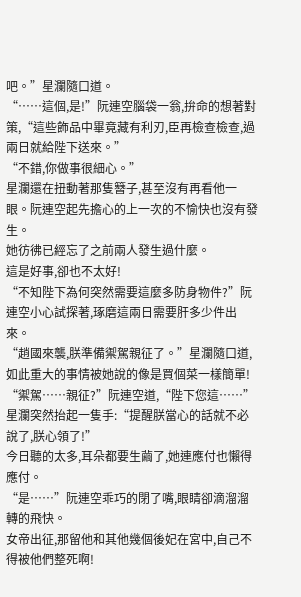吧。”星瀾隨口道。
“……這個,是!”阮連空腦袋一翁,拚命的想著對策,“這些飾品中畢竟藏有利刃,臣再檢查檢查,過兩日就給陛下送來。”
“不錯,你做事很細心。”
星瀾還在扭動著那隻簪子,甚至沒有再看他一眼。阮連空起先擔心的上一次的不愉快也沒有發生。
她彷彿已經忘了之前兩人發生過什麼。
這是好事,卻也不太好!
“不知陛下為何突然需要這麼多防身物件?”阮連空小心試探著,琢磨這兩日需要肝多少件出來。
“趙國來襲,朕準備禦駕親征了。”星瀾隨口道,如此重大的事情被她說的像是買個菜一樣簡單!
“禦駕……親征?”阮連空道,“陛下您這……”
星瀾突然抬起一隻手:“提醒朕當心的話就不必說了,朕心領了!”
今日聽的太多,耳朵都要生繭了,她連應付也懶得應付。
“是……”阮連空乖巧的閉了嘴,眼睛卻滴溜溜轉的飛快。
女帝出征,那留他和其他幾個後妃在宮中,自己不得被他們整死啊!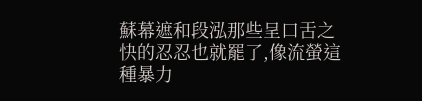蘇幕遮和段泓那些呈口舌之快的忍忍也就罷了,像流螢這種暴力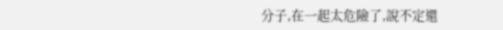分子,在一起太危險了,說不定還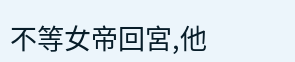不等女帝回宮,他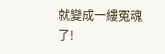就變成一縷冤魂了!